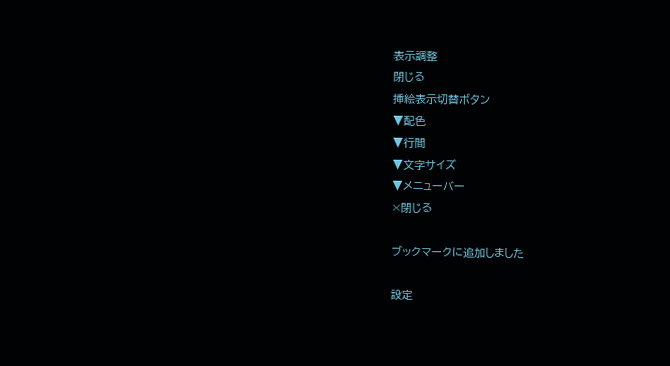表示調整
閉じる
挿絵表示切替ボタン
▼配色
▼行間
▼文字サイズ
▼メニューバー
×閉じる

ブックマークに追加しました

設定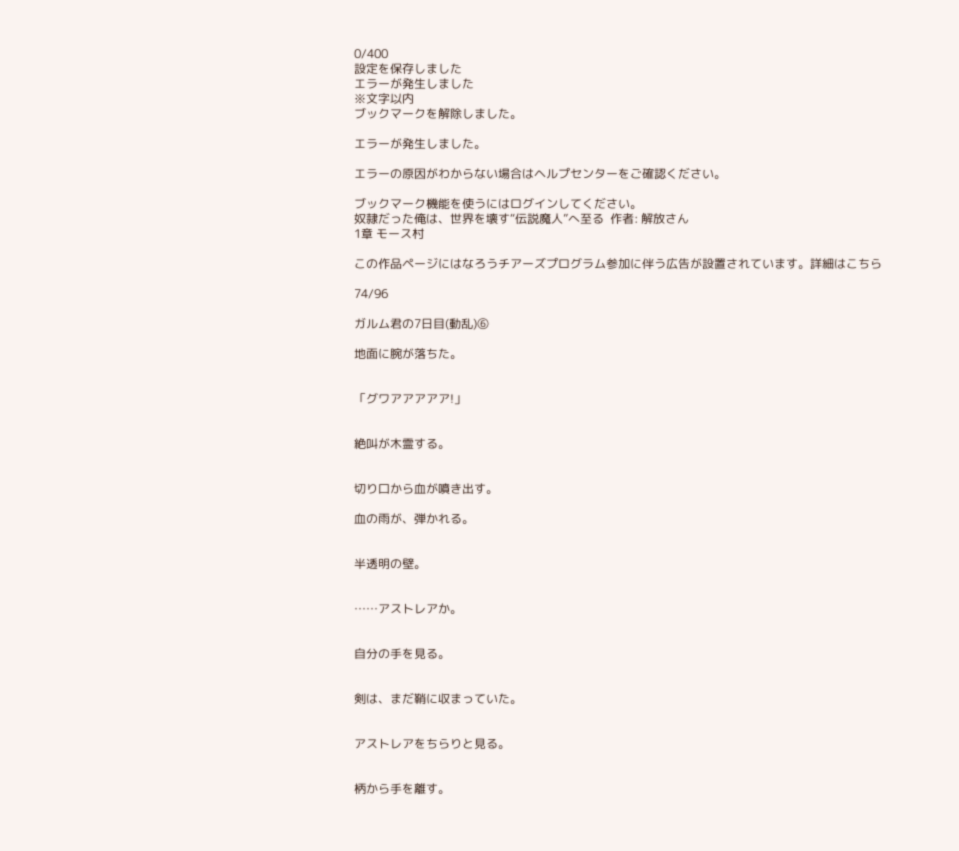0/400
設定を保存しました
エラーが発生しました
※文字以内
ブックマークを解除しました。

エラーが発生しました。

エラーの原因がわからない場合はヘルプセンターをご確認ください。

ブックマーク機能を使うにはログインしてください。
奴隷だった俺は、世界を壊す“伝説魔人”へ至る  作者: 解放さん
1章 モース村

この作品ページにはなろうチアーズプログラム参加に伴う広告が設置されています。詳細はこちら

74/96

ガルム君の7日目(動乱)⑥

地面に腕が落ちた。


「グワアアアアア!」


絶叫が木霊する。


切り口から血が噴き出す。

血の雨が、弾かれる。


半透明の壁。


……アストレアか。


自分の手を見る。


剣は、まだ鞘に収まっていた。


アストレアをちらりと見る。


柄から手を離す。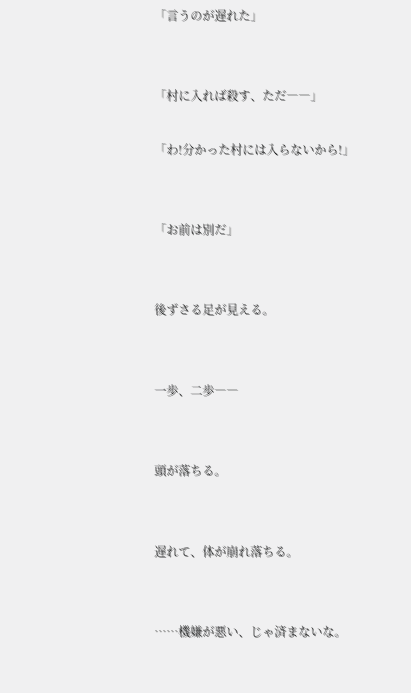「言うのが遅れた」


「村に入れば殺す、ただ――」

「わ!分かった村には入らないから!」


「お前は別だ」


後ずさる足が見える。


一歩、二歩――


頭が落ちる。


遅れて、体が崩れ落ちる。


……機嫌が悪い、じゃ済まないな。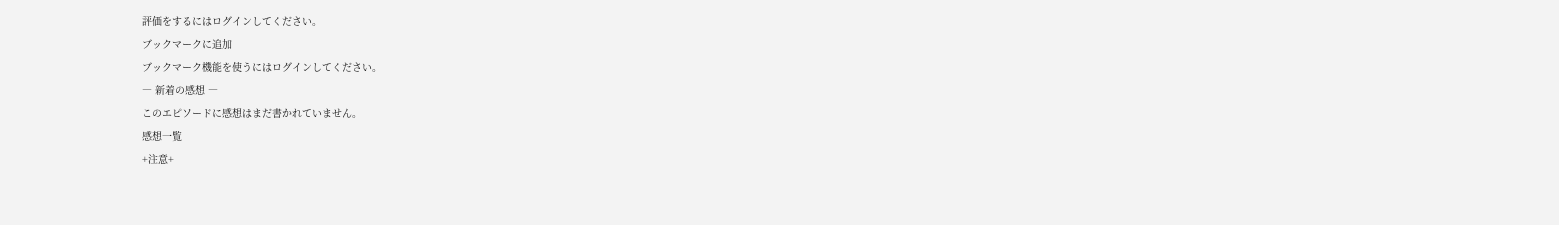評価をするにはログインしてください。
ブックマークに追加
ブックマーク機能を使うにはログインしてください。
― 新着の感想 ―
このエピソードに感想はまだ書かれていません。
感想一覧
+注意+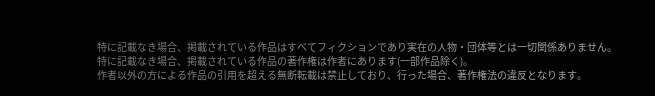特に記載なき場合、掲載されている作品はすべてフィクションであり実在の人物・団体等とは一切関係ありません。
特に記載なき場合、掲載されている作品の著作権は作者にあります(一部作品除く)。
作者以外の方による作品の引用を超える無断転載は禁止しており、行った場合、著作権法の違反となります。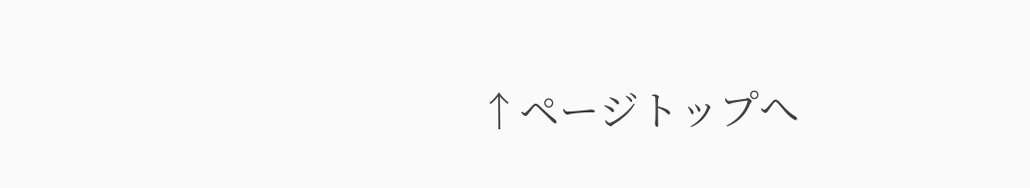↑ページトップへ